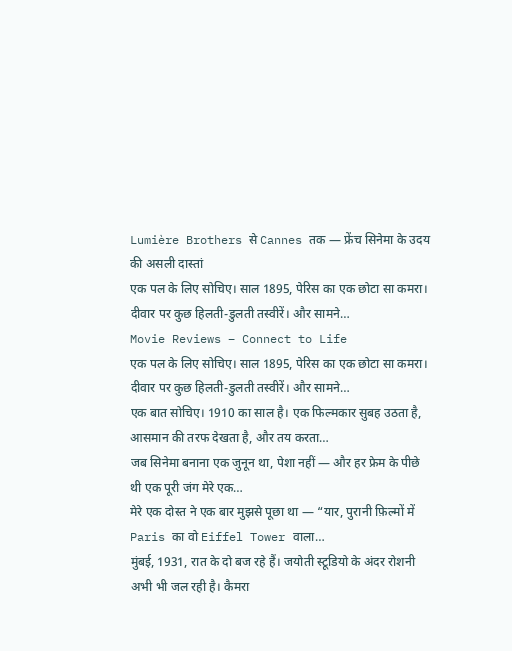Lumière Brothers से Cannes तक — फ्रेंच सिनेमा के उदय की असली दास्तां
एक पल के लिए सोचिए। साल 1895, पेरिस का एक छोटा सा कमरा। दीवार पर कुछ हिलती-डुलती तस्वीरें। और सामने…
Movie Reviews – Connect to Life
एक पल के लिए सोचिए। साल 1895, पेरिस का एक छोटा सा कमरा। दीवार पर कुछ हिलती-डुलती तस्वीरें। और सामने…
एक बात सोचिए। 1910 का साल है। एक फिल्मकार सुबह उठता है, आसमान की तरफ देखता है, और तय करता…
जब सिनेमा बनाना एक जुनून था, पेशा नहीं — और हर फ्रेम के पीछे थी एक पूरी जंग मेरे एक…
मेरे एक दोस्त ने एक बार मुझसे पूछा था — “यार, पुरानी फ़िल्मों में Paris का वो Eiffel Tower वाला…
मुंबई, 1931, रात के दो बज रहे हैं। जयोती स्टूडियो के अंदर रोशनी अभी भी जल रही है। कैमरा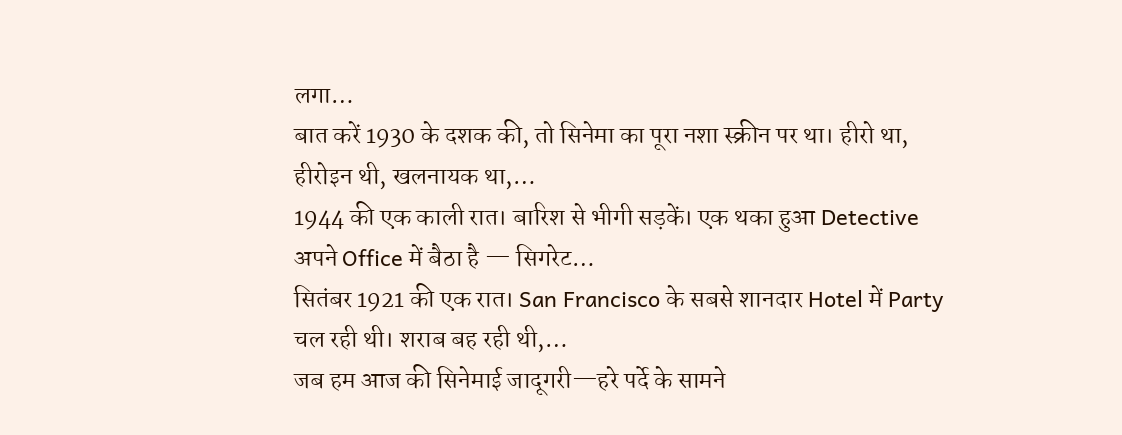लगा…
बात करें 1930 के दशक की, तो सिनेमा का पूरा नशा स्क्रीन पर था। हीरो था, हीरोइन थी, खलनायक था,…
1944 की एक काली रात। बारिश से भीगी सड़कें। एक थका हुआ Detective अपने Office में बैठा है — सिगरेट…
सितंबर 1921 की एक रात। San Francisco के सबसे शानदार Hotel में Party चल रही थी। शराब बह रही थी,…
जब हम आज की सिनेमाई जादूगरी—हरे पर्दे के सामने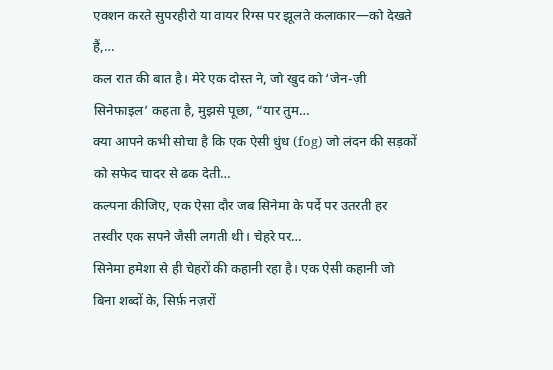एक्शन करते सुपरहीरो या वायर रिग्स पर झूलते कलाकार—को देखते हैं,…
कल रात की बात है। मेरे एक दोस्त ने, जो खुद को ‘जेन-ज़ी सिनेफाइल’ कहता है, मुझसे पूछा, “यार तुम…
क्या आपने कभी सोचा है कि एक ऐसी धुंध (fog) जो लंदन की सड़कों को सफेद चादर से ढक देती…
कल्पना कीजिए, एक ऐसा दौर जब सिनेमा के पर्दे पर उतरती हर तस्वीर एक सपने जैसी लगती थी। चेहरे पर…
सिनेमा हमेशा से ही चेहरों की कहानी रहा है। एक ऐसी कहानी जो बिना शब्दों के, सिर्फ़ नज़रों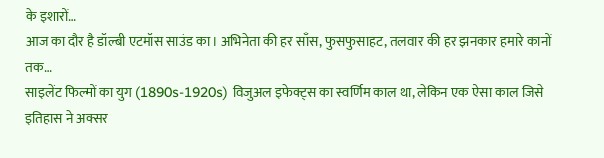के इशारों…
आज का दौर है डॉल्बी एटमॉस साउंड का। अभिनेता की हर साँस, फुसफुसाहट, तलवार की हर झनकार हमारे कानों तक…
साइलेंट फिल्मों का युग (1890s-1920s) विजुअल इफेक्ट्स का स्वर्णिम काल था, लेकिन एक ऐसा काल जिसे इतिहास ने अक्सर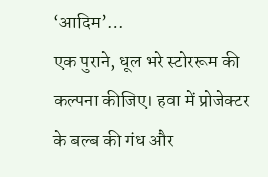‘आदिम’…
एक पुराने, धूल भरे स्टोररूम की कल्पना कीजिए। हवा में प्रोजेक्टर के बल्ब की गंध और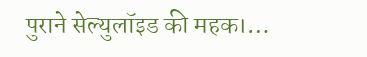पुराने सेल्युलॉइड की महक।…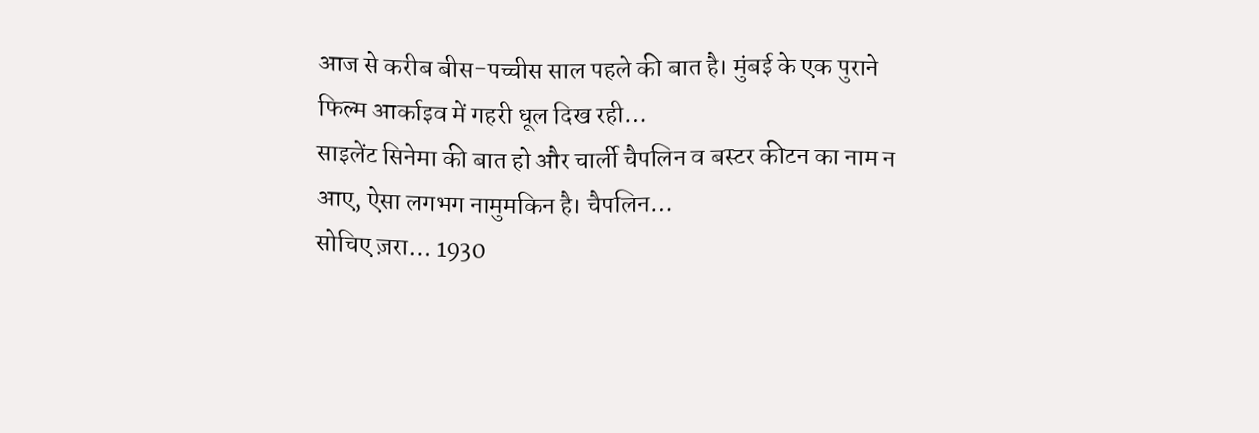आज से करीब बीस-पच्चीस साल पहले की बात है। मुंबई के एक पुराने फिल्म आर्काइव में गहरी धूल दिख रही…
साइलेंट सिनेमा की बात हो और चार्ली चैपलिन व बस्टर कीटन का नाम न आए, ऐसा लगभग नामुमकिन है। चैपलिन…
सोचिए ज़रा… 1930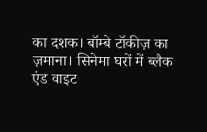का दशक। बॉम्बे टॉकीज़ का ज़माना। सिनेमा घरों में ब्लैक एंड वाइट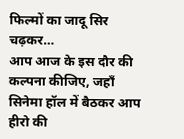फिल्मों का जादू सिर चढ़कर…
आप आज के इस दौर की कल्पना कीजिए, जहाँ सिनेमा हॉल में बैठकर आप हीरो की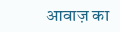आवाज़ का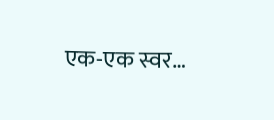एक-एक स्वर…